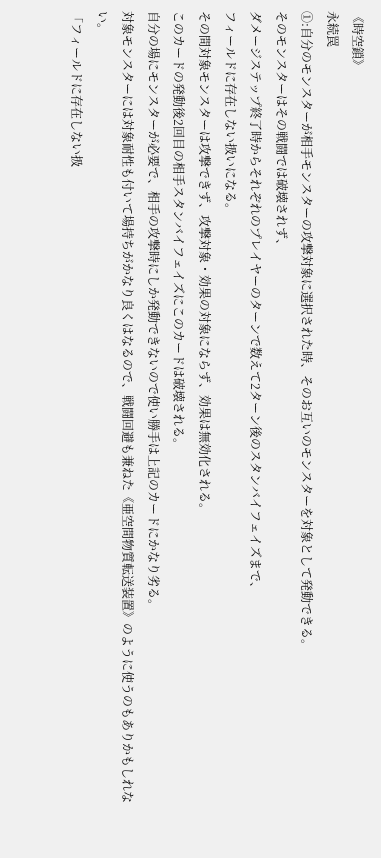《時空鎖》
永続罠
①:自分のモンスターが相手モンスターの攻撃対象に選択された時、そのお互いのモンスターを対象として発動できる。
そのモンスターはその戦闘では破壊されず、
ダメージステップ終了時からそれぞれのプレイヤーのターンで数えて2ターン後のスタンバイフェイズまで、
フィールドに存在しない扱いになる。
その間対象モンスターは攻撃できず、攻撃対象・効果の対象にならず、効果は無効化される。
このカードの発動後2回目の相手スタンバイフェイズにこのカードは破壊される。
自分の場にモンスターが必要で、相手の攻撃時にしか発動できないので使い勝手は上記のカードにかなり劣る。
対象モンスターには対象耐性も付いて場持ちがかなり良くはなるので、戦闘回避も兼ねた《亜空間物質転送装置》のように使うのもありかもしれない。
「フィールドに存在しない扱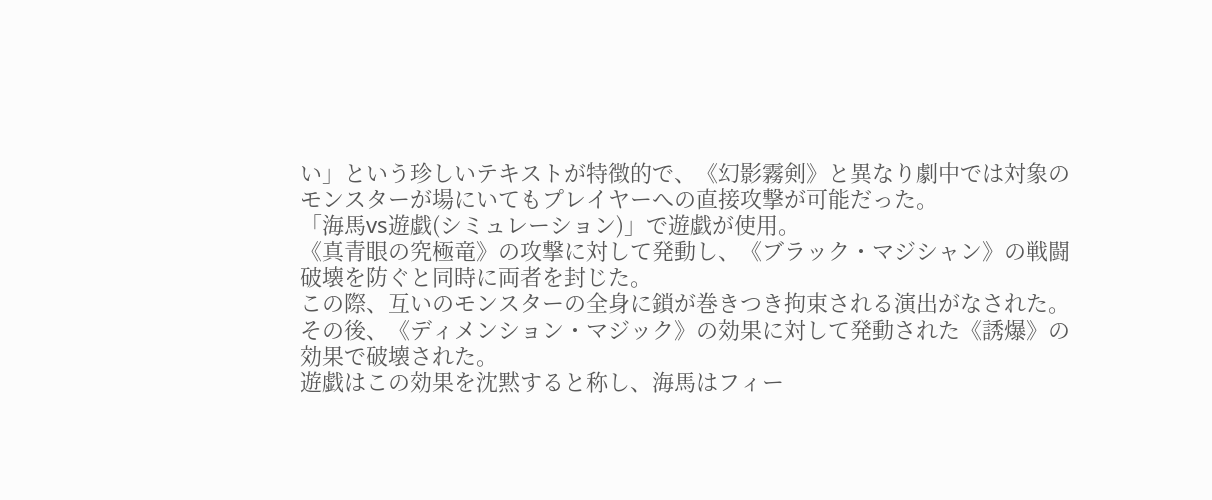い」という珍しいテキストが特徴的で、《幻影霧剣》と異なり劇中では対象のモンスターが場にいてもプレイヤーへの直接攻撃が可能だった。
「海馬vs遊戯(シミュレーション)」で遊戯が使用。
《真青眼の究極竜》の攻撃に対して発動し、《ブラック・マジシャン》の戦闘破壊を防ぐと同時に両者を封じた。
この際、互いのモンスターの全身に鎖が巻きつき拘束される演出がなされた。
その後、《ディメンション・マジック》の効果に対して発動された《誘爆》の効果で破壊された。
遊戯はこの効果を沈黙すると称し、海馬はフィー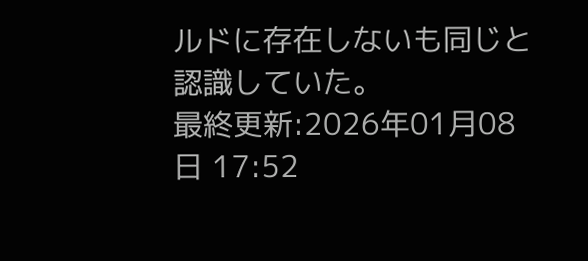ルドに存在しないも同じと認識していた。
最終更新:2026年01月08日 17:52